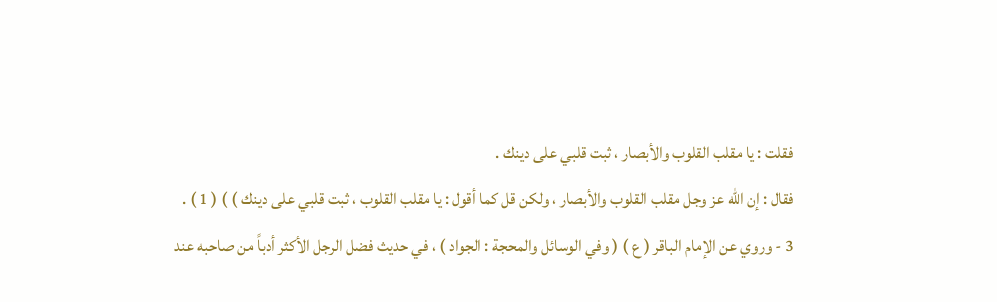فقلت : يا مقلب القلوب والأبصار ، ثبت قلبي على دينك .
فقال : إن الله عز وجل مقلب القلوب والأبصار ، ولكن قل كما أقول : يا مقلب القلوب ، ثبت قلبي على دينك ) ) ( 1 ) .
3 - وروي عن الإمام الباقر ( ع ) ( وفي الوسائل والمحجة : الجواد ) ، في حديث فضل الرجل الأكثر أدباً من صاحبه عند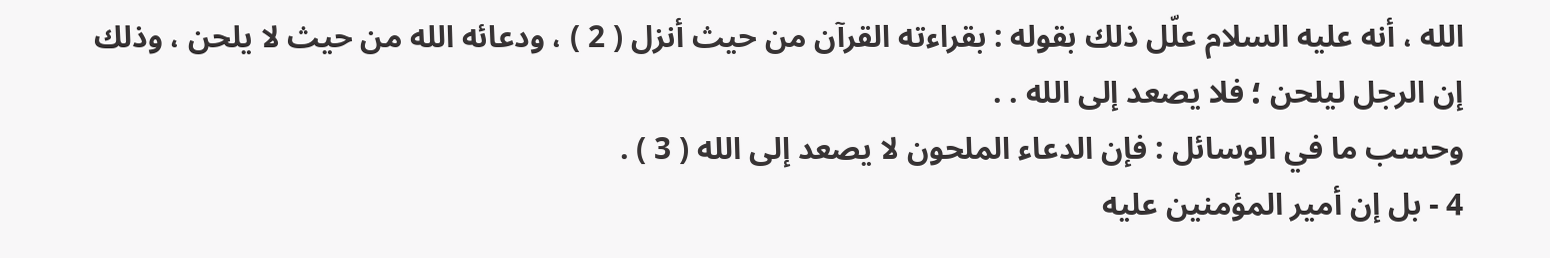الله ، أنه عليه السلام علّل ذلك بقوله : بقراءته القرآن من حيث أنزل ( 2 ) ، ودعائه الله من حيث لا يلحن ، وذلك إن الرجل ليلحن ؛ فلا يصعد إلى الله . .
وحسب ما في الوسائل : فإن الدعاء الملحون لا يصعد إلى الله ( 3 ) .
4 - بل إن أمير المؤمنين عليه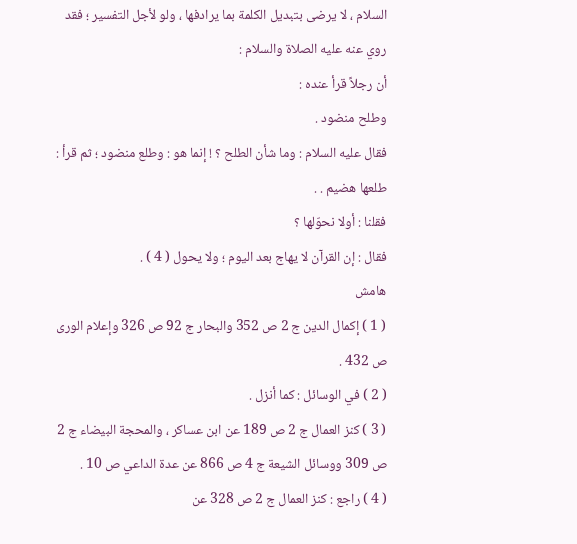السلام ، لا يرضى بتبديل الكلمة بما يرادفها ، ولو لأجل التفسير ؛ فقد روي عنه عليه الصلاة والسلام :
أن رجلاً قرأ عنده :
وطلح منضود .
فقال عليه السلام : وما شأن الطلح ؟ ! إنما هو : وطلع منضود ؛ ثم قرأ : طلعها هضيم . .
فقلنا : أولا نحوّلها ؟
فقال : إن القرآن لا يهاج بعد اليوم ؛ ولا يحول ( 4 ) .
هامش
( 1 ) إكمال الدين ج 2 ص 352 والبحار ج 92 ص 326 وإعلام الورى ص 432 .
( 2 ) في الوسائل : كما أنزل .
( 3 ) كنز العمال ج 2 ص 189 عن ابن عساكر ، والمحجة البيضاء ج 2 ص 309 ووسائل الشيعة ج 4 ص 866 عن عدة الداعي ص 10 .
( 4 ) راجع : كنز العمال ج 2 ص 328 عن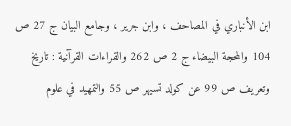ابن الأنباري في المصاحف ، وابن جرير ، وجامع البيان ج 27 ص 104 والمحجة البيضاء ج 2 ص 262 والقراءات القرآنية : تاريخ وتعريف ص 99 عن كولد تسيهر ص 55 والتمهيد في علوم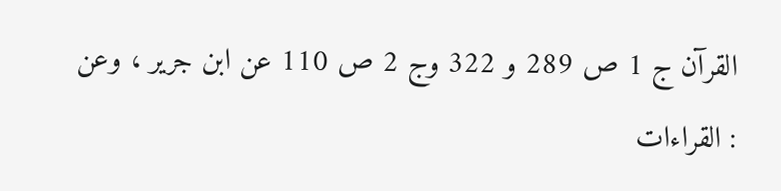القرآن ج 1 ص 289 و 322 وج 2 ص 110 عن ابن جرير ، وعن : القراءات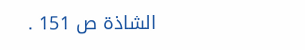الشاذة ص 151 .